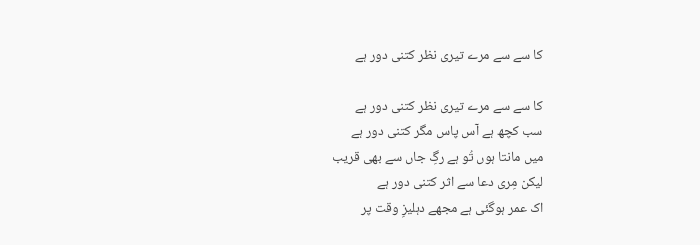کا سے سے مرے تیری نظر کتنی دور ہے

کا سے سے مرے تیری نظر کتنی دور ہے
سب کچھ ہے آس پاس مگر کتنی دور ہے
میں مانتا ہوں تُو ہے رگِ جاں سے بھی قریب
لیکن مِری دعا سے اثر کتنی دور ہے
اک عمر ہوگئی ہے مجھے دہلیزِ وقت پر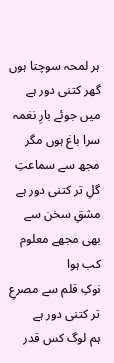ہر لمحہ سوچتا ہوں گھر کتنی دور ہے
میں جوئے بارِ نغمہ سرا باغ ہوں مگر
مجھ سے سماعتِ گلِ تر کتنی دور ہے
مشقِ سخن سے بھی مجھے معلوم کب ہوا
نوکِ قلم سے مصرعِ تر کتنی دور ہے
ہم لوگ کس قدر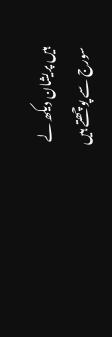ہیں پریشان دیکھ لے
سورج سے پوچھتے ہیں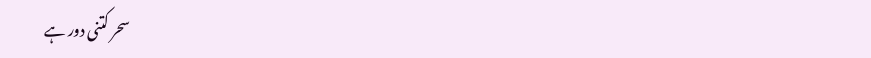سحر کتنی دور ہے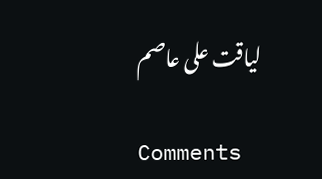لیاقت علی عاصم

Comments